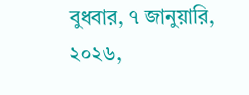বুধবার, ৭ জানুয়ারি, ২০২৬,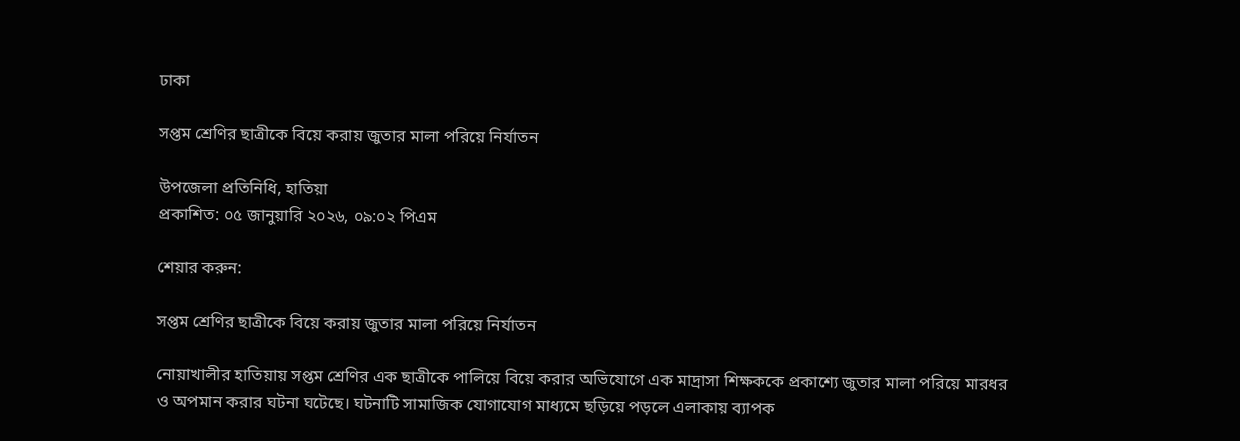ঢাকা

সপ্তম শ্রেণির ছাত্রীকে বিয়ে করায় জুতার মালা পরিয়ে নির্যাতন

উপজেলা প্রতিনিধি, হাতিয়া
প্রকাশিত: ০৫ জানুয়ারি ২০২৬, ০৯:০২ পিএম

শেয়ার করুন:

সপ্তম শ্রেণির ছাত্রীকে বিয়ে করায় জুতার মালা পরিয়ে নির্যাতন

নোয়াখালীর হাতিয়ায় সপ্তম শ্রেণির এক ছাত্রীকে পালিয়ে বিয়ে করার অভিযোগে এক মাদ্রাসা শিক্ষককে প্রকাশ্যে জুতার মালা পরিয়ে মারধর ও অপমান করার ঘটনা ঘটেছে। ঘটনাটি সামাজিক যোগাযোগ মাধ্যমে ছড়িয়ে পড়লে এলাকায় ব্যাপক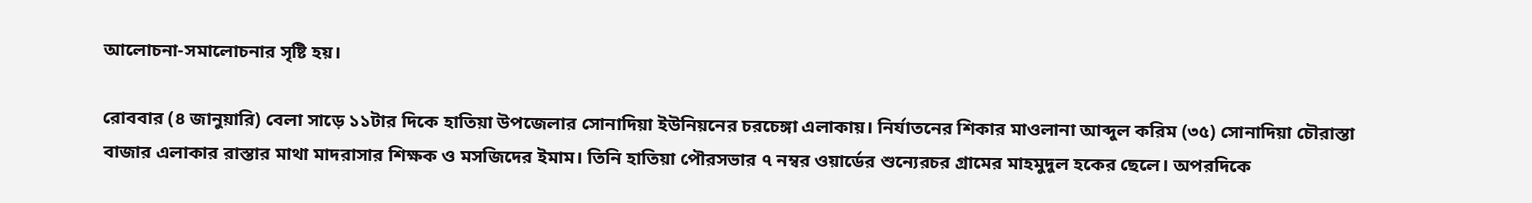আলোচনা-সমালোচনার সৃষ্টি হয়।

রোববার (৪ জানুয়ারি) বেলা সাড়ে ১১টার দিকে হাতিয়া উপজেলার সোনাদিয়া ইউনিয়নের চরচেঙ্গা এলাকায়। নির্যাতনের শিকার মাওলানা আব্দুল করিম (৩৫) সোনাদিয়া চৌরাস্তা বাজার এলাকার রাস্তার মাথা মাদরাসার শিক্ষক ও মসজিদের ইমাম। তিনি হাতিয়া পৌরসভার ৭ নম্বর ওয়ার্ডের শুন্যেরচর গ্রামের মাহমুদুল হকের ছেলে। অপরদিকে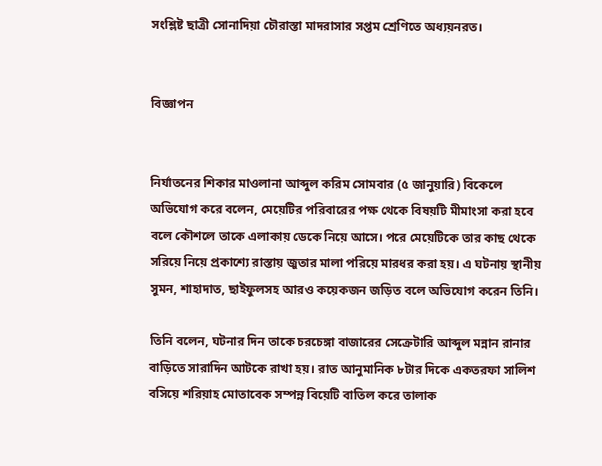সংশ্লিষ্ট ছাত্রী সোনাদিয়া চৌরাস্তা মাদরাসার সপ্তম শ্রেণিতে অধ্যয়নরত।


বিজ্ঞাপন


নির্যাতনের শিকার মাওলানা আব্দুল করিম সোমবার (৫ জানুয়ারি) বিকেলে অভিযোগ করে বলেন, মেয়েটির পরিবারের পক্ষ থেকে বিষয়টি মীমাংসা করা হবে বলে কৌশলে তাকে এলাকায় ডেকে নিয়ে আসে। পরে মেয়েটিকে তার কাছ থেকে সরিয়ে নিয়ে প্রকাশ্যে রাস্তায় জুতার মালা পরিয়ে মারধর করা হয়। এ ঘটনায় স্থানীয় সুমন, শাহাদাত, ছাইফুলসহ আরও কয়েকজন জড়িত বলে অভিযোগ করেন তিনি।

তিনি বলেন, ঘটনার দিন তাকে চরচেঙ্গা বাজারের সেক্রেটারি আব্দুল মন্নান রানার বাড়িতে সারাদিন আটকে রাখা হয়। রাত আনুমানিক ৮টার দিকে একতরফা সালিশ বসিয়ে শরিয়াহ মোতাবেক সম্পন্ন বিয়েটি বাতিল করে তালাক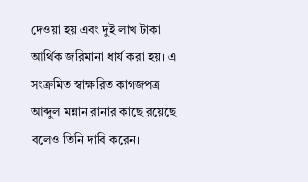দেওয়া হয় এবং দুই লাখ টাকা আর্থিক জরিমানা ধার্য করা হয়। এ সংক্রমিত স্বাক্ষরিত কাগজপত্র আব্দুল মন্নান রানার কাছে রয়েছে বলেও তিনি দাবি করেন।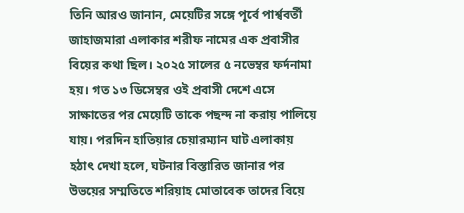তিনি আরও জানান, মেয়েটির সঙ্গে পূর্বে পার্শ্ববর্তী জাহাজমারা এলাকার শরীফ নামের এক প্রবাসীর বিয়ের কথা ছিল। ২০২৫ সালের ৫ নভেম্বর ফর্দনামা হয়। গত ১৩ ডিসেম্বর ওই প্রবাসী দেশে এসে সাক্ষাতের পর মেয়েটি তাকে পছন্দ না করায় পালিয়ে যায়। পরদিন হাতিয়ার চেয়ারম্যান ঘাট এলাকায় হঠাৎ দেখা হলে, ঘটনার বিস্তারিত জানার পর উভয়ের সম্মতিতে শরিয়াহ মোতাবেক তাদের বিয়ে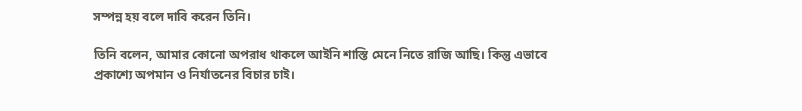সম্পন্ন হয় বলে দাবি করেন তিনি।

তিনি বলেন, আমার কোনো অপরাধ থাকলে আইনি শাস্তি মেনে নিতে রাজি আছি। কিন্তু এভাবে প্রকাশ্যে অপমান ও নির্যাতনের বিচার চাই।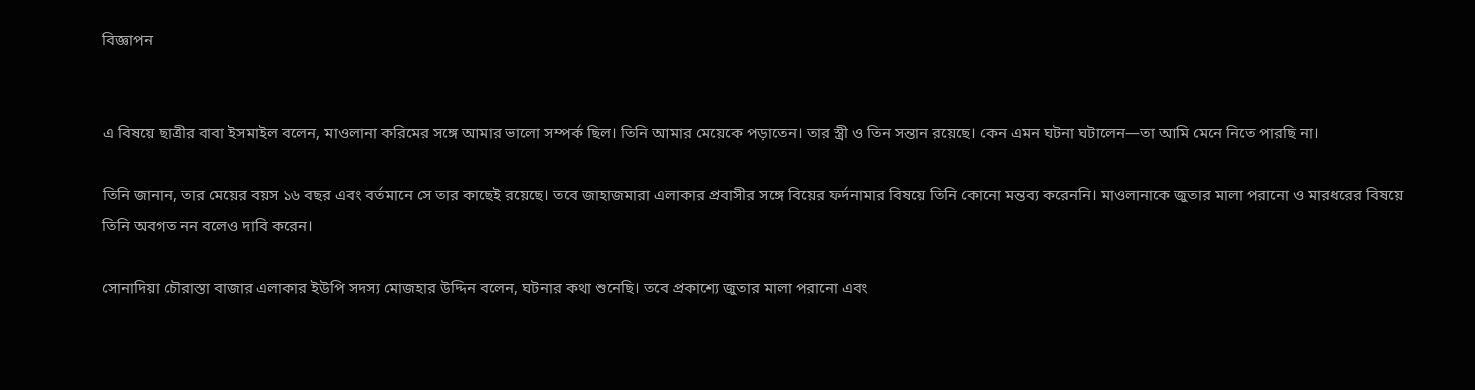বিজ্ঞাপন


এ বিষয়ে ছাত্রীর বাবা ইসমাইল বলেন, মাওলানা করিমের সঙ্গে আমার ভালো সম্পর্ক ছিল। তিনি আমার মেয়েকে পড়াতেন। তার স্ত্রী ও তিন সন্তান রয়েছে। কেন এমন ঘটনা ঘটালেন—তা আমি মেনে নিতে পারছি না।

তিনি জানান, তার মেয়ের বয়স ১৬ বছর এবং বর্তমানে সে তার কাছেই রয়েছে। তবে জাহাজমারা এলাকার প্রবাসীর সঙ্গে বিয়ের ফর্দনামার বিষয়ে তিনি কোনো মন্তব্য করেননি। মাওলানাকে জুতার মালা পরানো ও মারধরের বিষয়ে তিনি অবগত নন বলেও দাবি করেন।

সোনাদিয়া চৌরাস্তা বাজার এলাকার ইউপি সদস্য মোজহার উদ্দিন বলেন, ঘটনার কথা শুনেছি। তবে প্রকাশ্যে জুতার মালা পরানো এবং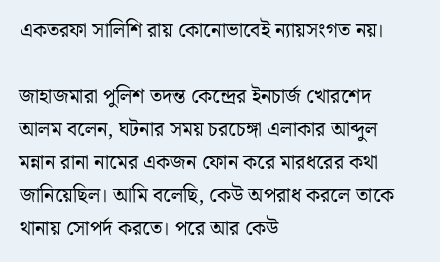একতরফা সালিশি রায় কোনোভাবেই ন্যায়সংগত নয়।

জাহাজমারা পুলিশ তদন্ত কেন্দ্রের ইনচার্জ খোরশেদ আলম বলেন, ঘটনার সময় চরচেঙ্গা এলাকার আব্দুল মন্নান রানা নামের একজন ফোন করে মারধরের কথা জানিয়েছিল। আমি বলেছি, কেউ অপরাধ করলে তাকে থানায় সোপর্দ করতে। পরে আর কেউ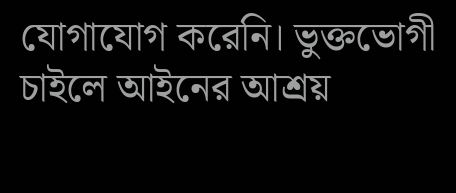যোগাযোগ করেনি। ভুক্তভোগী চাইলে আইনের আশ্রয়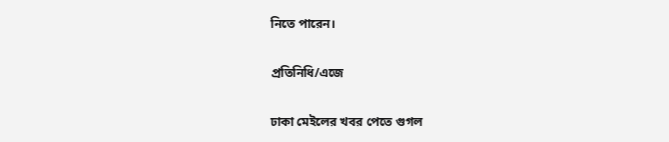নিতে পারেন।

প্রতিনিধি/এজে

ঢাকা মেইলের খবর পেতে গুগল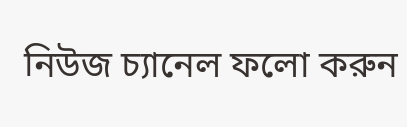নিউজ চ্যানেল ফলো করুন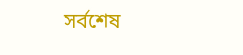সর্বশেষ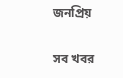জনপ্রিয়

সব খবর